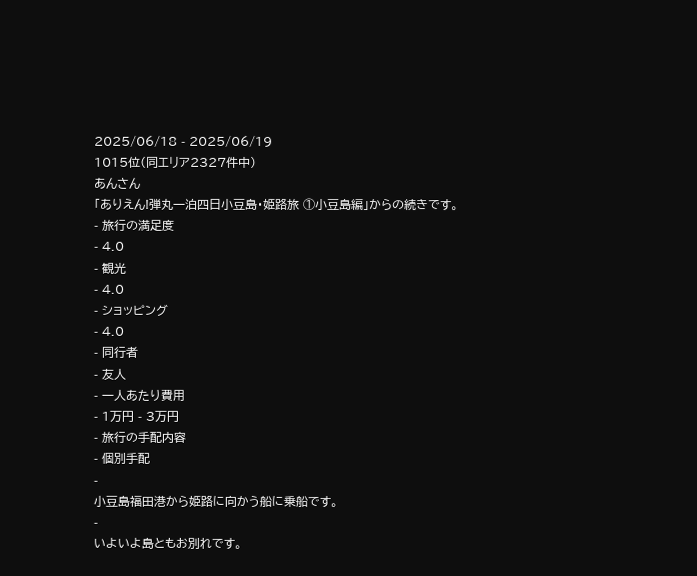2025/06/18 - 2025/06/19
1015位(同エリア2327件中)
あんさん
「ありえん!弾丸一泊四日小豆島・姫路旅 ①小豆島編」からの続きです。
- 旅行の満足度
- 4.0
- 観光
- 4.0
- ショッピング
- 4.0
- 同行者
- 友人
- 一人あたり費用
- 1万円 - 3万円
- 旅行の手配内容
- 個別手配
-
小豆島福田港から姫路に向かう船に乗船です。
-
いよいよ島ともお別れです。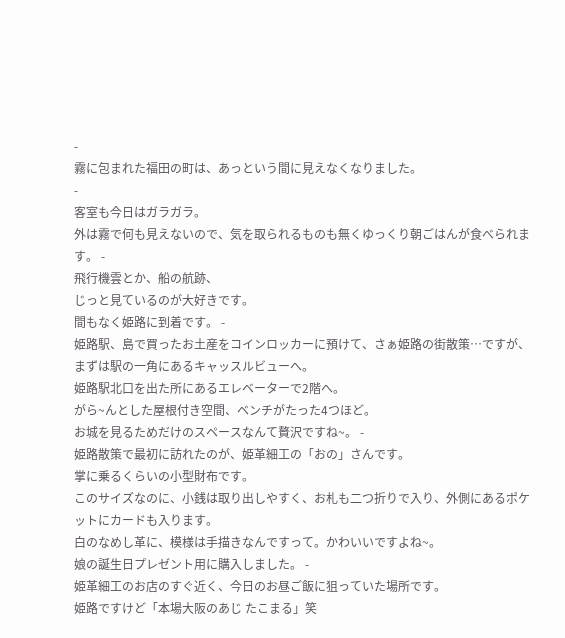-
霧に包まれた福田の町は、あっという間に見えなくなりました。
-
客室も今日はガラガラ。
外は霧で何も見えないので、気を取られるものも無くゆっくり朝ごはんが食べられます。 -
飛行機雲とか、船の航跡、
じっと見ているのが大好きです。
間もなく姫路に到着です。 -
姫路駅、島で買ったお土産をコインロッカーに預けて、さぁ姫路の街散策…ですが、まずは駅の一角にあるキャッスルビューへ。
姫路駅北口を出た所にあるエレベーターで2階へ。
がら~んとした屋根付き空間、ベンチがたった4つほど。
お城を見るためだけのスペースなんて贅沢ですね~。 -
姫路散策で最初に訪れたのが、姫革細工の「おの」さんです。
掌に乗るくらいの小型財布です。
このサイズなのに、小銭は取り出しやすく、お札も二つ折りで入り、外側にあるポケットにカードも入ります。
白のなめし革に、模様は手描きなんですって。かわいいですよね~。
娘の誕生日プレゼント用に購入しました。 -
姫革細工のお店のすぐ近く、今日のお昼ご飯に狙っていた場所です。
姫路ですけど「本場大阪のあじ たこまる」笑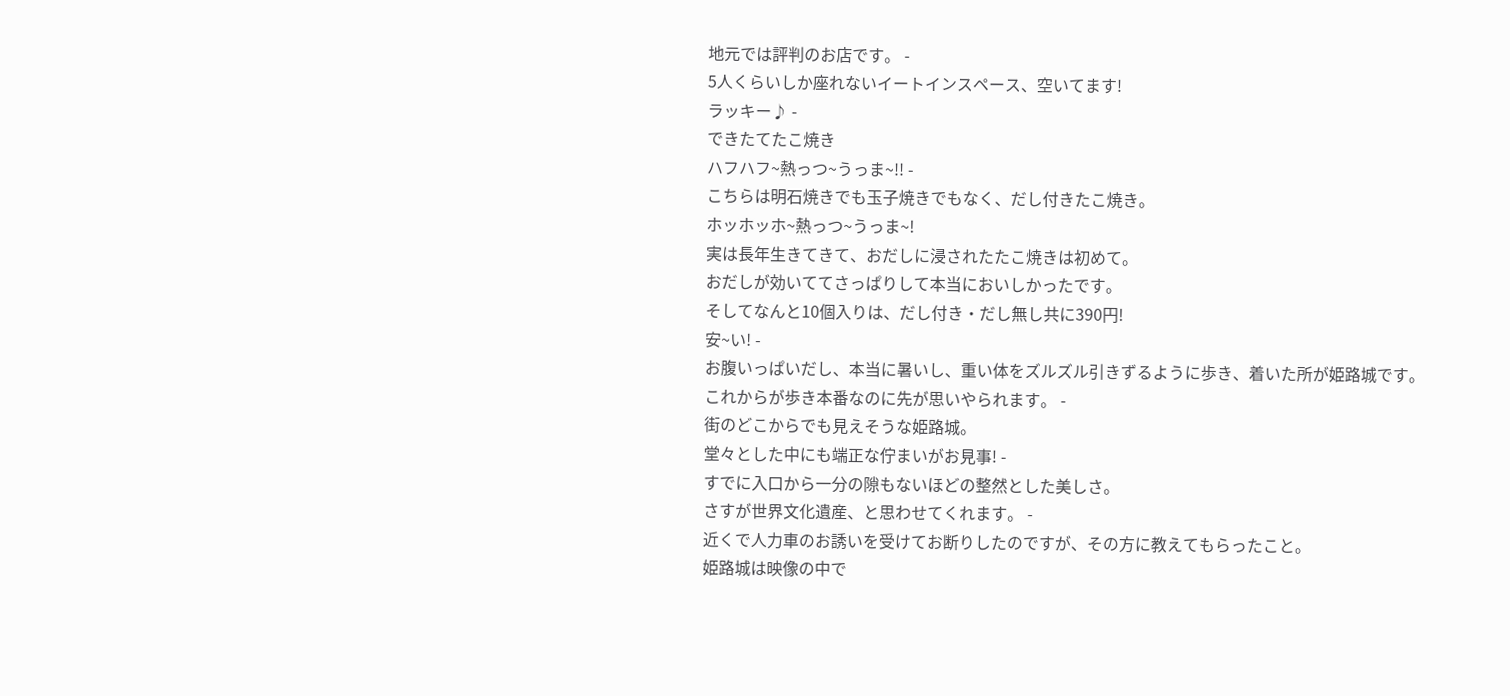地元では評判のお店です。 -
5人くらいしか座れないイートインスペース、空いてます!
ラッキー♪ -
できたてたこ焼き
ハフハフ~熱っつ~うっま~!! -
こちらは明石焼きでも玉子焼きでもなく、だし付きたこ焼き。
ホッホッホ~熱っつ~うっま~!
実は長年生きてきて、おだしに浸されたたこ焼きは初めて。
おだしが効いててさっぱりして本当においしかったです。
そしてなんと10個入りは、だし付き・だし無し共に390円!
安~い! -
お腹いっぱいだし、本当に暑いし、重い体をズルズル引きずるように歩き、着いた所が姫路城です。
これからが歩き本番なのに先が思いやられます。 -
街のどこからでも見えそうな姫路城。
堂々とした中にも端正な佇まいがお見事! -
すでに入口から一分の隙もないほどの整然とした美しさ。
さすが世界文化遺産、と思わせてくれます。 -
近くで人力車のお誘いを受けてお断りしたのですが、その方に教えてもらったこと。
姫路城は映像の中で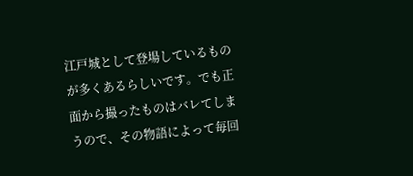江戸城として登場しているものが多くあるらしいです。でも正面から撮ったものはバレてしまうので、その物語によって毎回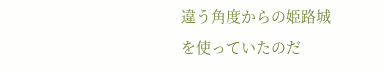違う角度からの姫路城を使っていたのだ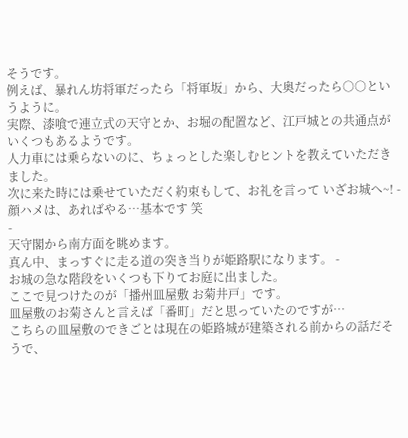そうです。
例えば、暴れん坊将軍だったら「将軍坂」から、大奥だったら○○というように。
実際、漆喰で連立式の天守とか、お堀の配置など、江戸城との共通点がいくつもあるようです。
人力車には乗らないのに、ちょっとした楽しむヒントを教えていただきました。
次に来た時には乗せていただく約束もして、お礼を言って いざお城へ~! -
顔ハメは、あればやる…基本です 笑
-
天守閣から南方面を眺めます。
真ん中、まっすぐに走る道の突き当りが姫路駅になります。 -
お城の急な階段をいくつも下りてお庭に出ました。
ここで見つけたのが「播州皿屋敷 お菊井戸」です。
皿屋敷のお菊さんと言えば「番町」だと思っていたのですが…
こちらの皿屋敷のできごとは現在の姫路城が建築される前からの話だそうで、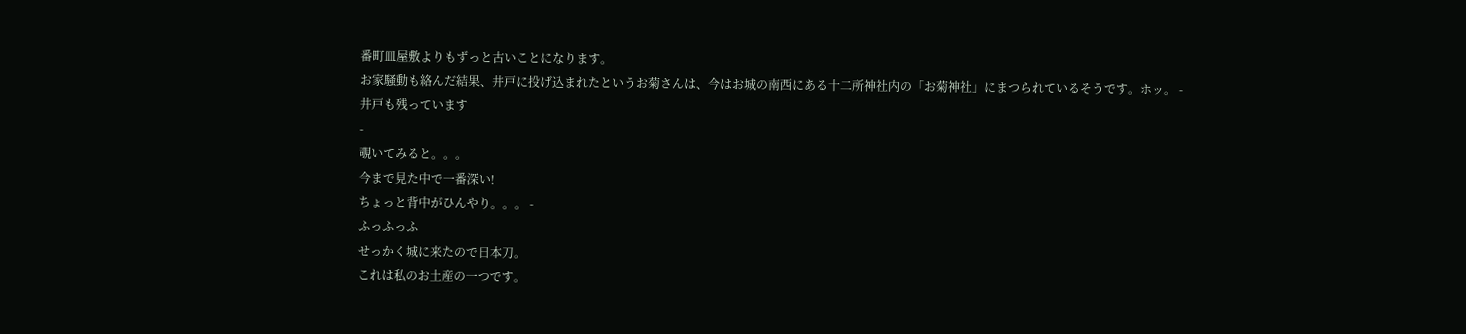番町皿屋敷よりもずっと古いことになります。
お家騒動も絡んだ結果、井戸に投げ込まれたというお菊さんは、今はお城の南西にある十二所神社内の「お菊神社」にまつられているそうです。ホッ。 -
井戸も残っています
-
覗いてみると。。。
今まで見た中で一番深い!
ちょっと背中がひんやり。。。 -
ふっふっふ
せっかく城に来たので日本刀。
これは私のお土産の一つです。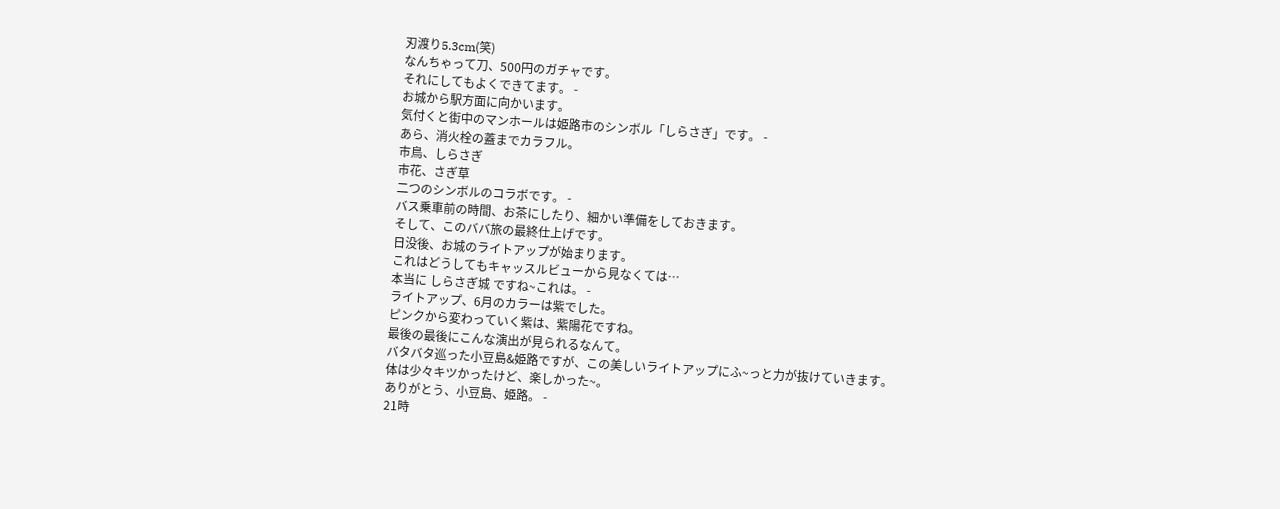刃渡り5.3cm(笑)
なんちゃって刀、500円のガチャです。
それにしてもよくできてます。 -
お城から駅方面に向かいます。
気付くと街中のマンホールは姫路市のシンボル「しらさぎ」です。 -
あら、消火栓の蓋までカラフル。
市鳥、しらさぎ
市花、さぎ草
二つのシンボルのコラボです。 -
バス乗車前の時間、お茶にしたり、細かい準備をしておきます。
そして、このババ旅の最終仕上げです。
日没後、お城のライトアップが始まります。
これはどうしてもキャッスルビューから見なくては…
本当に しらさぎ城 ですね~これは。 -
ライトアップ、6月のカラーは紫でした。
ピンクから変わっていく紫は、紫陽花ですね。
最後の最後にこんな演出が見られるなんて。
バタバタ巡った小豆島&姫路ですが、この美しいライトアップにふ~っと力が抜けていきます。
体は少々キツかったけど、楽しかった~。
ありがとう、小豆島、姫路。 -
21時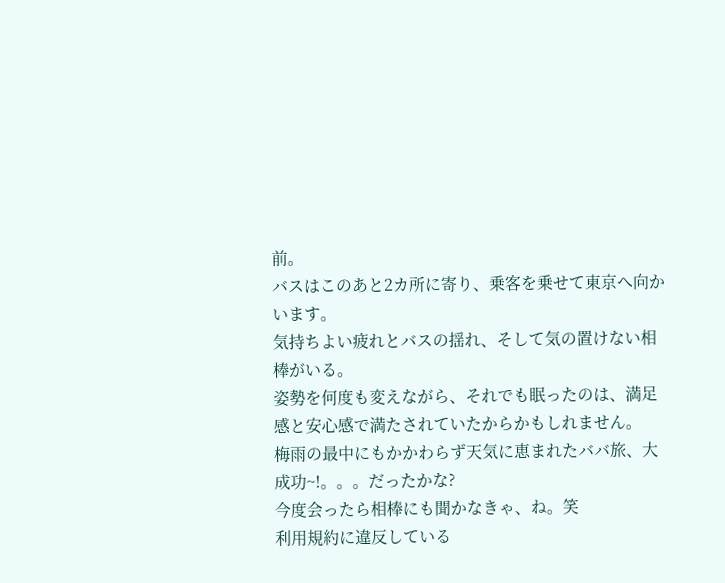前。
バスはこのあと2カ所に寄り、乗客を乗せて東京へ向かいます。
気持ちよい疲れとバスの揺れ、そして気の置けない相棒がいる。
姿勢を何度も変えながら、それでも眠ったのは、満足感と安心感で満たされていたからかもしれません。
梅雨の最中にもかかわらず天気に恵まれたババ旅、大成功~!。。。だったかな?
今度会ったら相棒にも聞かなきゃ、ね。笑
利用規約に違反している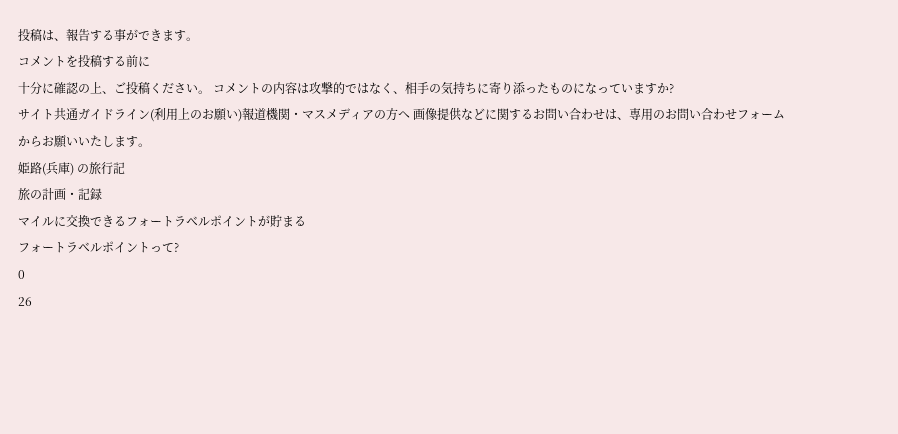投稿は、報告する事ができます。
コメントを投稿する前に
十分に確認の上、ご投稿ください。 コメントの内容は攻撃的ではなく、相手の気持ちに寄り添ったものになっていますか?
サイト共通ガイドライン(利用上のお願い)報道機関・マスメディアの方へ 画像提供などに関するお問い合わせは、専用のお問い合わせフォームからお願いいたします。
姫路(兵庫) の旅行記
旅の計画・記録
マイルに交換できるフォートラベルポイントが貯まる
フォートラベルポイントって?
0
26